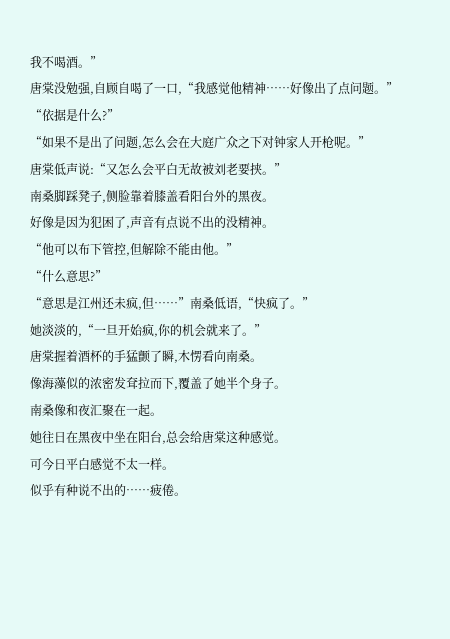我不喝酒。”
唐棠没勉强,自顾自喝了一口,“我感觉他精神……好像出了点问题。”
“依据是什么?”
“如果不是出了问题,怎么会在大庭广众之下对钟家人开枪呢。”
唐棠低声说:“又怎么会平白无故被刘老要挟。”
南桑脚踩凳子,侧脸靠着膝盖看阳台外的黑夜。
好像是因为犯困了,声音有点说不出的没精神。
“他可以布下管控,但解除不能由他。”
“什么意思?”
“意思是江州还未疯,但……”南桑低语,“快疯了。”
她淡淡的,“一旦开始疯,你的机会就来了。”
唐棠握着酒杯的手猛颤了瞬,木愣看向南桑。
像海藻似的浓密发耷拉而下,覆盖了她半个身子。
南桑像和夜汇聚在一起。
她往日在黑夜中坐在阳台,总会给唐棠这种感觉。
可今日平白感觉不太一样。
似乎有种说不出的……疲倦。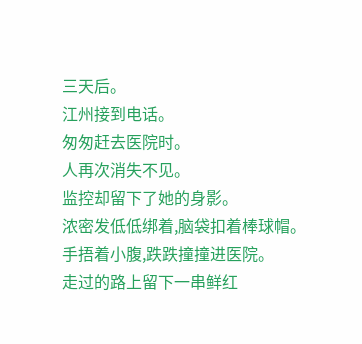三天后。
江州接到电话。
匆匆赶去医院时。
人再次消失不见。
监控却留下了她的身影。
浓密发低低绑着,脑袋扣着棒球帽。
手捂着小腹,跌跌撞撞进医院。
走过的路上留下一串鲜红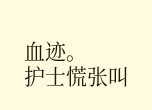血迹。
护士慌张叫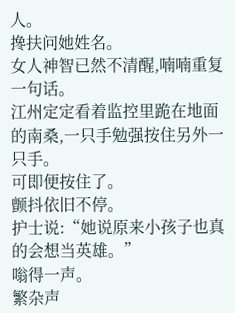人。
搀扶问她姓名。
女人神智已然不清醒,喃喃重复一句话。
江州定定看着监控里跪在地面的南桑,一只手勉强按住另外一只手。
可即便按住了。
颤抖依旧不停。
护士说:“她说原来小孩子也真的会想当英雄。”
嗡得一声。
繁杂声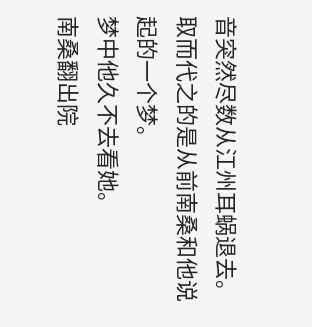音突然尽数从江州耳蜗退去。
取而代之的是从前南桑和他说起的一个梦。
梦中他久不去看她。
南桑翻出院